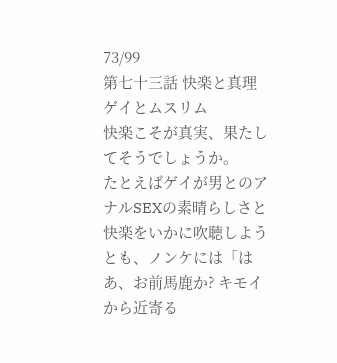73/99
第七十三話 快楽と真理 ゲイとムスリム
快楽こそが真実、果たしてそうでしょうか。
たとえばゲイが男とのアナルSEXの素晴らしさと快楽をいかに吹聴しようとも、ノンケには「はあ、お前馬鹿か? キモイから近寄る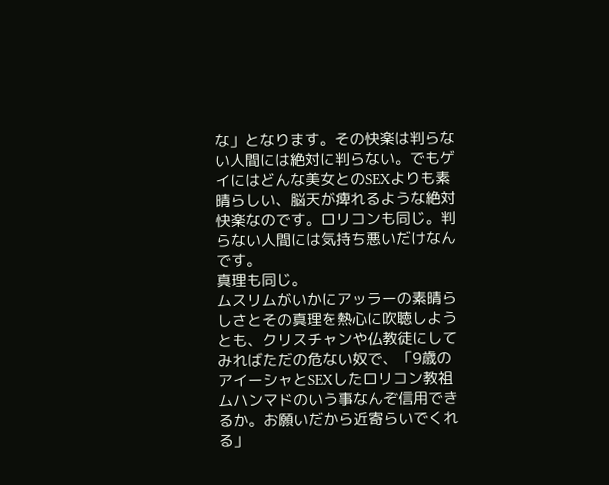な」となります。その快楽は判らない人間には絶対に判らない。でもゲイにはどんな美女とのSEXよりも素晴らしい、脳天が痺れるような絶対快楽なのです。ロリコンも同じ。判らない人間には気持ち悪いだけなんです。
真理も同じ。
ムスリムがいかにアッラーの素晴らしさとその真理を熱心に吹聴しようとも、クリスチャンや仏教徒にしてみればただの危ない奴で、「9歳のアイーシャとSEXしたロリコン教祖ムハンマドのいう事なんぞ信用できるか。お願いだから近寄らいでくれる」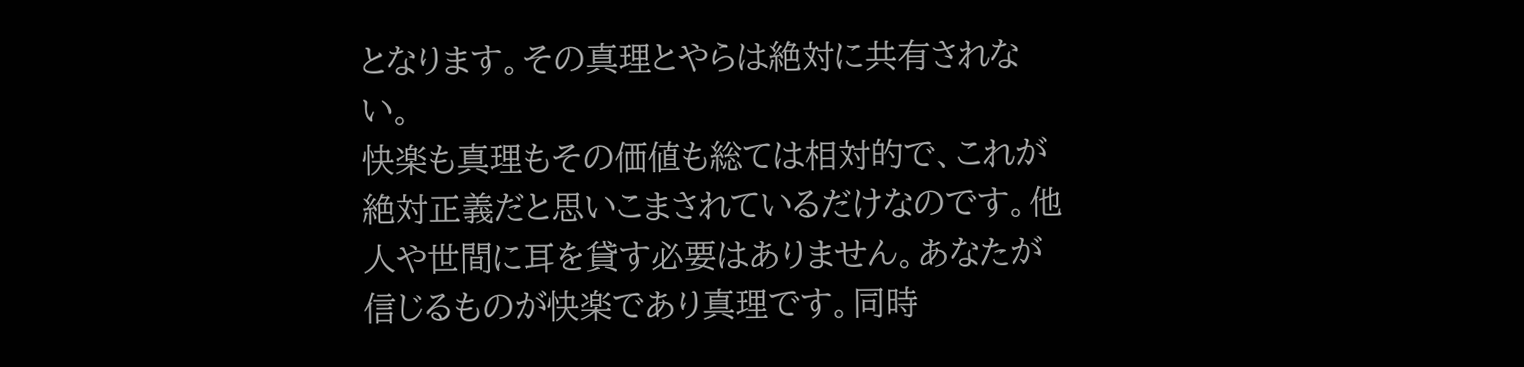となります。その真理とやらは絶対に共有されない。
快楽も真理もその価値も総ては相対的で、これが絶対正義だと思いこまされているだけなのです。他人や世間に耳を貸す必要はありません。あなたが信じるものが快楽であり真理です。同時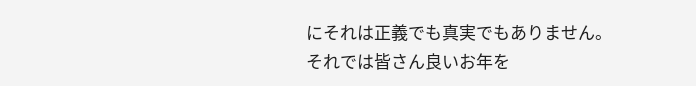にそれは正義でも真実でもありません。
それでは皆さん良いお年を